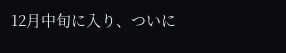12月中旬に入り、ついに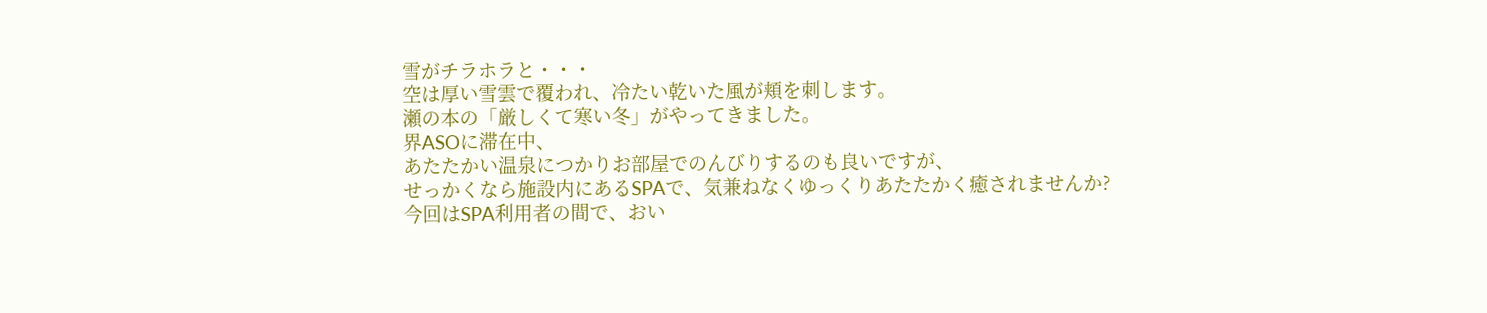雪がチラホラと・・・
空は厚い雪雲で覆われ、冷たい乾いた風が頬を刺します。
瀬の本の「厳しくて寒い冬」がやってきました。
界ASOに滞在中、
あたたかい温泉につかりお部屋でのんびりするのも良いですが、
せっかくなら施設内にあるSPAで、気兼ねなくゆっくりあたたかく癒されませんか?
今回はSPA利用者の間で、おい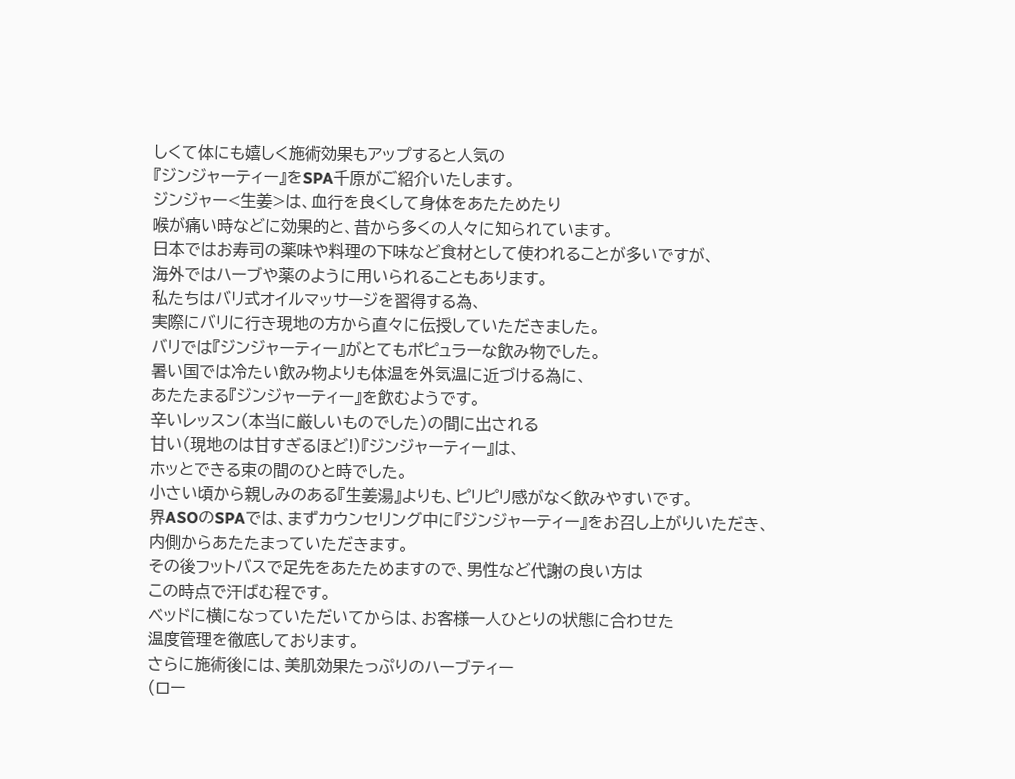しくて体にも嬉しく施術効果もアップすると人気の
『ジンジャーティー』をSPA千原がご紹介いたします。
ジンジャー<生姜>は、血行を良くして身体をあたためたり
喉が痛い時などに効果的と、昔から多くの人々に知られています。
日本ではお寿司の薬味や料理の下味など食材として使われることが多いですが、
海外ではハーブや薬のように用いられることもあります。
私たちはバリ式オイルマッサージを習得する為、
実際にバリに行き現地の方から直々に伝授していただきました。
バリでは『ジンジャーティー』がとてもポピュラーな飲み物でした。
暑い国では冷たい飲み物よりも体温を外気温に近づける為に、
あたたまる『ジンジャーティー』を飲むようです。
辛いレッスン(本当に厳しいものでした)の間に出される
甘い(現地のは甘すぎるほど!)『ジンジャーティー』は、
ホッとできる束の間のひと時でした。
小さい頃から親しみのある『生姜湯』よりも、ピリピリ感がなく飲みやすいです。
界ASOのSPAでは、まずカウンセリング中に『ジンジャーティー』をお召し上がりいただき、
内側からあたたまっていただきます。
その後フットバスで足先をあたためますので、男性など代謝の良い方は
この時点で汗ばむ程です。
ベッドに横になっていただいてからは、お客様一人ひとりの状態に合わせた
温度管理を徹底しております。
さらに施術後には、美肌効果たっぷりのハーブティー
(ロー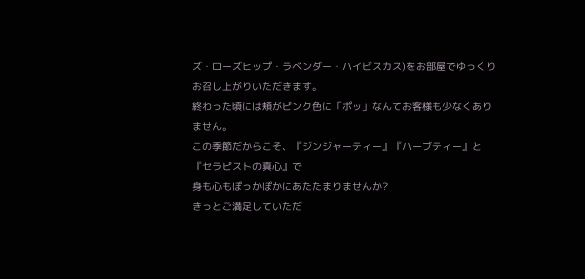ズ・ローズヒップ・ラベンダー・ハイビスカス)をお部屋でゆっくり
お召し上がりいただきます。
終わった頃には頬がピンク色に「ポッ」なんてお客様も少なくありません。
この季節だからこそ、『ジンジャーティー』『ハーブティー』と『セラピストの真心』で
身も心もぽっかぽかにあたたまりませんか?
きっとご満足していただ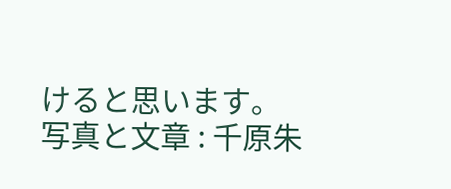けると思います。
写真と文章 : 千原朱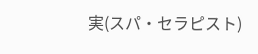実(スパ・セラピスト)